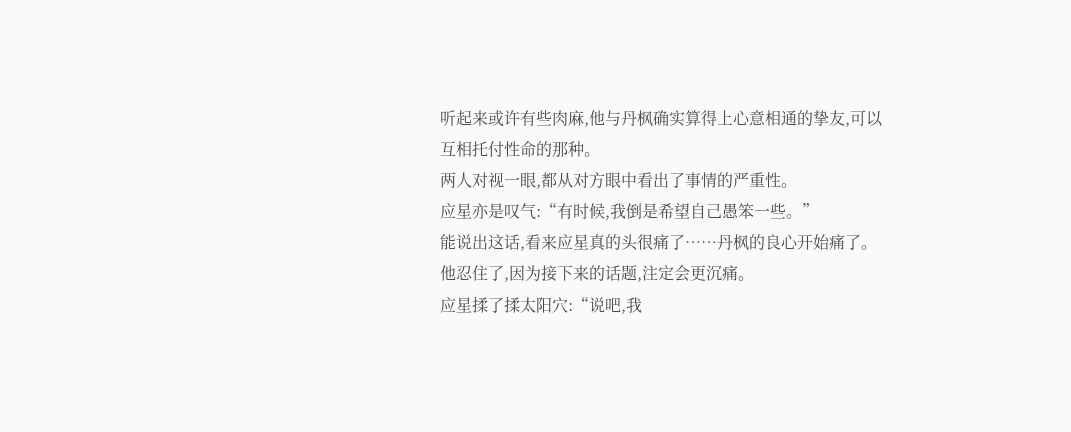听起来或许有些肉麻,他与丹枫确实算得上心意相通的挚友,可以互相托付性命的那种。
两人对视一眼,都从对方眼中看出了事情的严重性。
应星亦是叹气:“有时候,我倒是希望自己愚笨一些。”
能说出这话,看来应星真的头很痛了……丹枫的良心开始痛了。
他忍住了,因为接下来的话题,注定会更沉痛。
应星揉了揉太阳穴:“说吧,我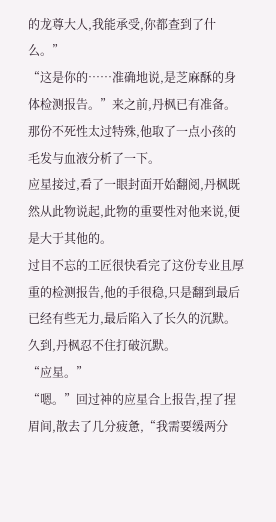的龙尊大人,我能承受,你都查到了什么。”
“这是你的……准确地说,是芝麻酥的身体检测报告。”来之前,丹枫已有准备。
那份不死性太过特殊,他取了一点小孩的毛发与血液分析了一下。
应星接过,看了一眼封面开始翻阅,丹枫既然从此物说起,此物的重要性对他来说,便是大于其他的。
过目不忘的工匠很快看完了这份专业且厚重的检测报告,他的手很稳,只是翻到最后已经有些无力,最后陷入了长久的沉默。
久到,丹枫忍不住打破沉默。
“应星。”
“嗯。”回过神的应星合上报告,捏了捏眉间,散去了几分疲惫,“我需要缓两分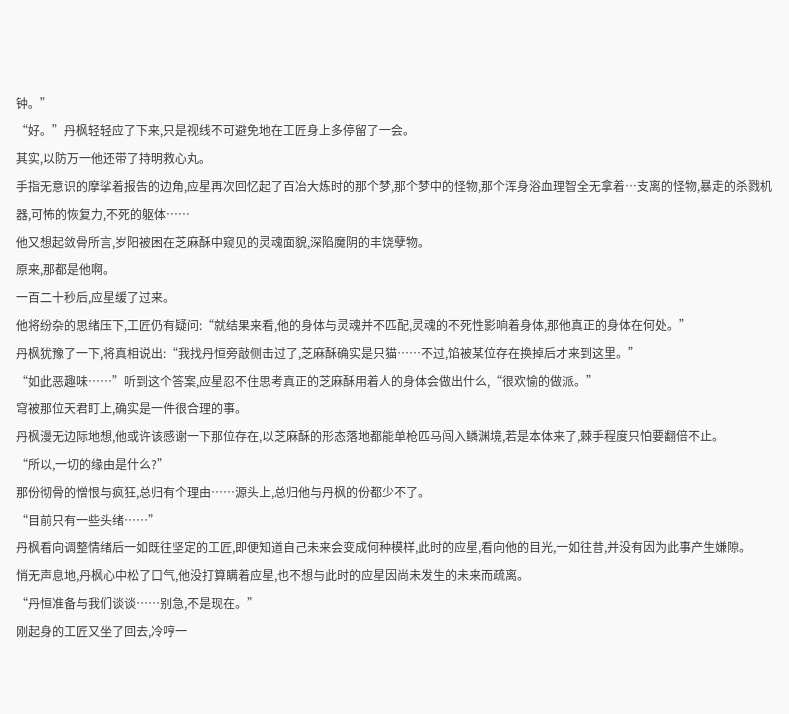钟。”
“好。”丹枫轻轻应了下来,只是视线不可避免地在工匠身上多停留了一会。
其实,以防万一他还带了持明救心丸。
手指无意识的摩挲着报告的边角,应星再次回忆起了百冶大炼时的那个梦,那个梦中的怪物,那个浑身浴血理智全无拿着…支离的怪物,暴走的杀戮机器,可怖的恢复力,不死的躯体……
他又想起敛骨所言,岁阳被困在芝麻酥中窥见的灵魂面貌,深陷魔阴的丰饶孽物。
原来,那都是他啊。
一百二十秒后,应星缓了过来。
他将纷杂的思绪压下,工匠仍有疑问:“就结果来看,他的身体与灵魂并不匹配,灵魂的不死性影响着身体,那他真正的身体在何处。”
丹枫犹豫了一下,将真相说出:“我找丹恒旁敲侧击过了,芝麻酥确实是只猫……不过,馅被某位存在换掉后才来到这里。”
“如此恶趣味……”听到这个答案,应星忍不住思考真正的芝麻酥用着人的身体会做出什么,“很欢愉的做派。”
穹被那位天君盯上,确实是一件很合理的事。
丹枫漫无边际地想,他或许该感谢一下那位存在,以芝麻酥的形态落地都能单枪匹马闯入鳞渊境,若是本体来了,棘手程度只怕要翻倍不止。
“所以,一切的缘由是什么?”
那份彻骨的憎恨与疯狂,总归有个理由……源头上,总归他与丹枫的份都少不了。
“目前只有一些头绪……”
丹枫看向调整情绪后一如既往坚定的工匠,即便知道自己未来会变成何种模样,此时的应星,看向他的目光,一如往昔,并没有因为此事产生嫌隙。
悄无声息地,丹枫心中松了口气,他没打算瞒着应星,也不想与此时的应星因尚未发生的未来而疏离。
“丹恒准备与我们谈谈……别急,不是现在。”
刚起身的工匠又坐了回去,冷哼一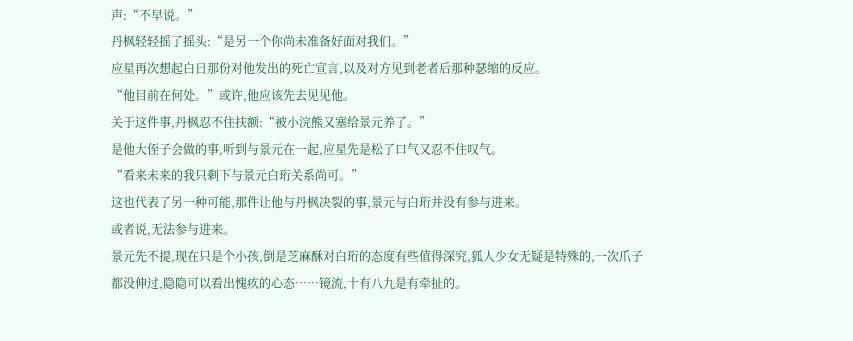声:“不早说。”
丹枫轻轻摇了摇头:“是另一个你尚未准备好面对我们。”
应星再次想起白日那份对他发出的死亡宣言,以及对方见到老者后那种瑟缩的反应。
“他目前在何处。”或许,他应该先去见见他。
关于这件事,丹枫忍不住扶额:“被小浣熊又塞给景元养了。”
是他大侄子会做的事,听到与景元在一起,应星先是松了口气又忍不住叹气。
“看来未来的我只剩下与景元白珩关系尚可。”
这也代表了另一种可能,那件让他与丹枫决裂的事,景元与白珩并没有参与进来。
或者说,无法参与进来。
景元先不提,现在只是个小孩,倒是芝麻酥对白珩的态度有些值得深究,狐人少女无疑是特殊的,一次爪子都没伸过,隐隐可以看出愧疚的心态……镜流,十有八九是有牵扯的。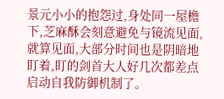景元小小的抱怨过,身处同一屋檐下,芝麻酥会刻意避免与镜流见面,就算见面,大部分时间也是阴暗地盯着,盯的剑首大人好几次都差点启动自我防御机制了。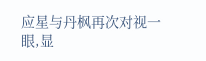应星与丹枫再次对视一眼,显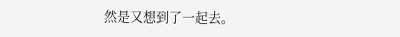然是又想到了一起去。